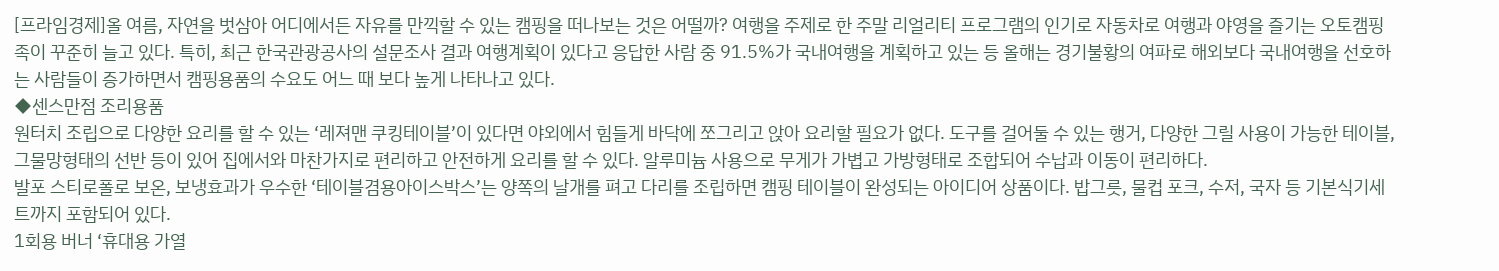[프라임경제]올 여름, 자연을 벗삼아 어디에서든 자유를 만끽할 수 있는 캠핑을 떠나보는 것은 어떨까? 여행을 주제로 한 주말 리얼리티 프로그램의 인기로 자동차로 여행과 야영을 즐기는 오토캠핑족이 꾸준히 늘고 있다. 특히, 최근 한국관광공사의 설문조사 결과 여행계획이 있다고 응답한 사람 중 91.5%가 국내여행을 계획하고 있는 등 올해는 경기불황의 여파로 해외보다 국내여행을 선호하는 사람들이 증가하면서 캠핑용품의 수요도 어느 때 보다 높게 나타나고 있다.
◆센스만점 조리용품
원터치 조립으로 다양한 요리를 할 수 있는 ‘레져맨 쿠킹테이블’이 있다면 야외에서 힘들게 바닥에 쪼그리고 앉아 요리할 필요가 없다. 도구를 걸어둘 수 있는 행거, 다양한 그릴 사용이 가능한 테이블, 그물망형태의 선반 등이 있어 집에서와 마찬가지로 편리하고 안전하게 요리를 할 수 있다. 알루미늄 사용으로 무게가 가볍고 가방형태로 조합되어 수납과 이동이 편리하다.
발포 스티로폴로 보온, 보냉효과가 우수한 ‘테이블겸용아이스박스’는 양쪽의 날개를 펴고 다리를 조립하면 캠핑 테이블이 완성되는 아이디어 상품이다. 밥그릇, 물컵 포크, 수저, 국자 등 기본식기세트까지 포함되어 있다.
1회용 버너 ‘휴대용 가열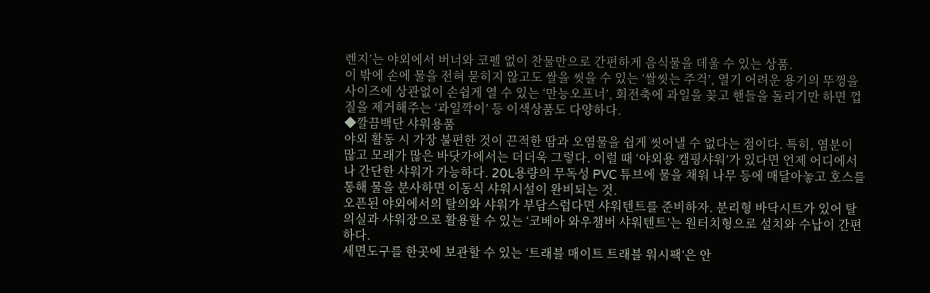렌지’는 야외에서 버너와 코펠 없이 찬물만으로 간편하게 음식물을 데울 수 있는 상품.
이 밖에 손에 물을 전혀 묻히지 않고도 쌀을 씻을 수 있는 ‘쌀씻는 주걱’, 열기 어려운 용기의 뚜껑을 사이즈에 상관없이 손쉽게 열 수 있는 ‘만능오프너’, 회전축에 과일을 꽂고 핸들을 돌리기만 하면 껍질을 제거해주는 ‘과일깍이’ 등 이색상품도 다양하다.
◆깔끔백단 샤워용품
야외 활동 시 가장 불편한 것이 끈적한 땀과 오염물을 쉽게 씻어낼 수 없다는 점이다. 특히, 염분이 많고 모래가 많은 바닷가에서는 더더욱 그렇다. 이럴 때 ‘야외용 캠핑샤워’가 있다면 언제 어디에서나 간단한 샤워가 가능하다. 20L용량의 무독성 PVC 튜브에 물을 채워 나무 등에 매달아놓고 호스를 통해 물을 분사하면 이동식 샤워시설이 완비되는 것.
오픈된 야외에서의 탈의와 샤워가 부담스럽다면 샤워텐트를 준비하자. 분리형 바닥시트가 있어 탈의실과 샤워장으로 활용할 수 있는 ‘코베아 와우챔버 샤워텐트’는 원터치형으로 설치와 수납이 간편하다.
세면도구를 한곳에 보관할 수 있는 ‘트래블 매이트 트래블 워시팩’은 안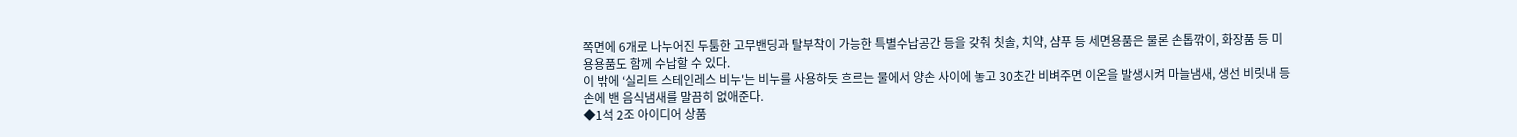쪽면에 6개로 나누어진 두툼한 고무밴딩과 탈부착이 가능한 특별수납공간 등을 갖춰 칫솔, 치약, 샴푸 등 세면용품은 물론 손톱깎이, 화장품 등 미용용품도 함께 수납할 수 있다.
이 밖에 ‘실리트 스테인레스 비누'는 비누를 사용하듯 흐르는 물에서 양손 사이에 놓고 30초간 비벼주면 이온을 발생시켜 마늘냄새, 생선 비릿내 등 손에 밴 음식냄새를 말끔히 없애준다.
◆1석 2조 아이디어 상품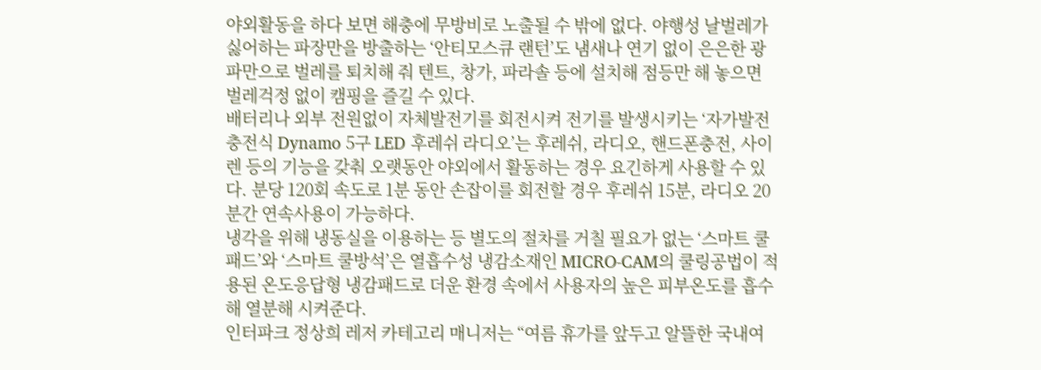야외활동을 하다 보면 해충에 무방비로 노출될 수 밖에 없다. 야행성 날벌레가 싫어하는 파장만을 방출하는 ‘안티모스큐 랜턴’도 냄새나 연기 없이 은은한 광파만으로 벌레를 퇴치해 줘 텐트, 창가, 파라솔 등에 설치해 점등만 해 놓으면 벌레걱정 없이 캠핑을 즐길 수 있다.
배터리나 외부 전원없이 자체발전기를 회전시켜 전기를 발생시키는 ‘자가발전 충전식 Dynamo 5구 LED 후레쉬 라디오’는 후레쉬, 라디오, 핸드폰충전, 사이렌 등의 기능을 갖춰 오랫동안 야외에서 활동하는 경우 요긴하게 사용할 수 있다. 분당 120회 속도로 1분 동안 손잡이를 회전할 경우 후레쉬 15분, 라디오 20분간 연속사용이 가능하다.
냉각을 위해 냉동실을 이용하는 등 별도의 절차를 거칠 필요가 없는 ‘스마트 쿨패드’와 ‘스마트 쿨방석’은 열흡수성 냉감소재인 MICRO-CAM의 쿨링공법이 적용된 온도응답형 냉감패드로 더운 환경 속에서 사용자의 높은 피부온도를 흡수해 열분해 시켜준다.
인터파크 정상희 레저 카테고리 매니저는 “여름 휴가를 앞두고 알뜰한 국내여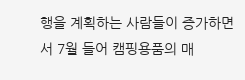행을 계획하는 사람들이 증가하면서 7월 들어 캠핑용품의 매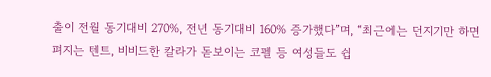출이 전월 동기대비 270%, 전년 동기대비 160% 증가했다”며, “최근에는 던지기만 하면 펴지는 텐트, 비비드한 칼라가 돋보이는 코펠 등 여성들도 쉽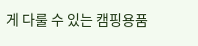게 다룰 수 있는 캠핑용품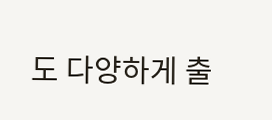도 다양하게 출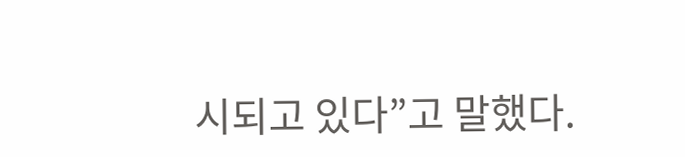시되고 있다”고 말했다.